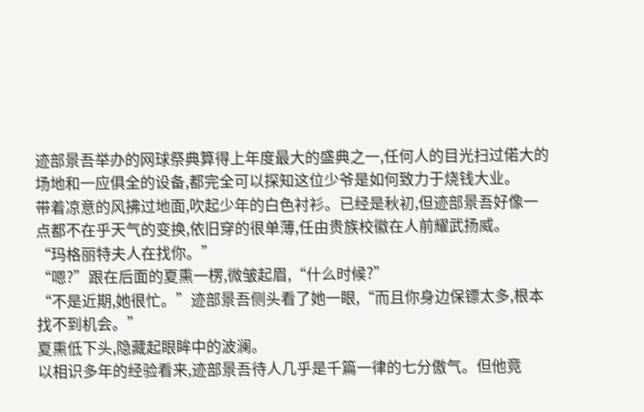迹部景吾举办的网球祭典算得上年度最大的盛典之一,任何人的目光扫过偌大的场地和一应俱全的设备,都完全可以探知这位少爷是如何致力于烧钱大业。
带着凉意的风拂过地面,吹起少年的白色衬衫。已经是秋初,但迹部景吾好像一点都不在乎天气的变换,依旧穿的很单薄,任由贵族校徽在人前耀武扬威。
“玛格丽特夫人在找你。”
“嗯?”跟在后面的夏熏一楞,微皱起眉,“什么时候?”
“不是近期,她很忙。”迹部景吾侧头看了她一眼,“而且你身边保镖太多,根本找不到机会。”
夏熏低下头,隐藏起眼眸中的波澜。
以相识多年的经验看来,迹部景吾待人几乎是千篇一律的七分傲气。但他竟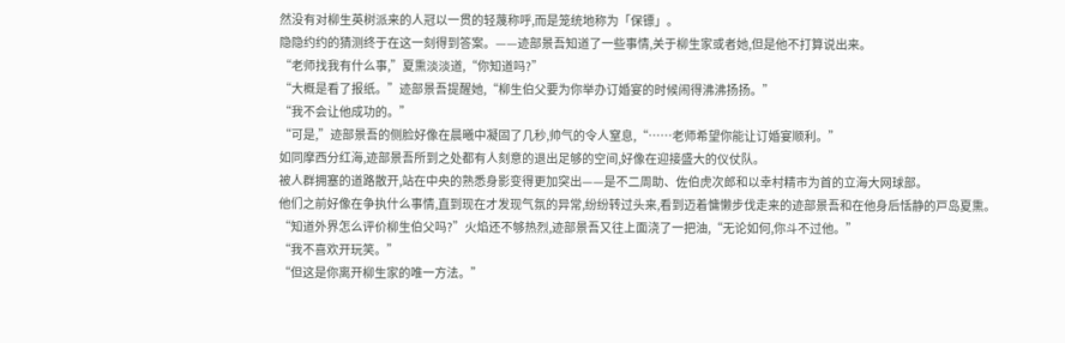然没有对柳生英树派来的人冠以一贯的轻蔑称呼,而是笼统地称为「保镖」。
隐隐约约的猜测终于在这一刻得到答案。——迹部景吾知道了一些事情,关于柳生家或者她,但是他不打算说出来。
“老师找我有什么事,”夏熏淡淡道,“你知道吗?”
“大概是看了报纸。”迹部景吾提醒她,“柳生伯父要为你举办订婚宴的时候闹得沸沸扬扬。”
“我不会让他成功的。”
“可是,”迹部景吾的侧脸好像在晨曦中凝固了几秒,帅气的令人窒息,“……老师希望你能让订婚宴顺利。”
如同摩西分红海,迹部景吾所到之处都有人刻意的退出足够的空间,好像在迎接盛大的仪仗队。
被人群拥塞的道路散开,站在中央的熟悉身影变得更加突出——是不二周助、佐伯虎次郎和以幸村精市为首的立海大网球部。
他们之前好像在争执什么事情,直到现在才发现气氛的异常,纷纷转过头来,看到迈着慵懒步伐走来的迹部景吾和在他身后恬静的戸岛夏熏。
“知道外界怎么评价柳生伯父吗?”火焰还不够热烈,迹部景吾又往上面浇了一把油,“无论如何,你斗不过他。”
“我不喜欢开玩笑。”
“但这是你离开柳生家的唯一方法。”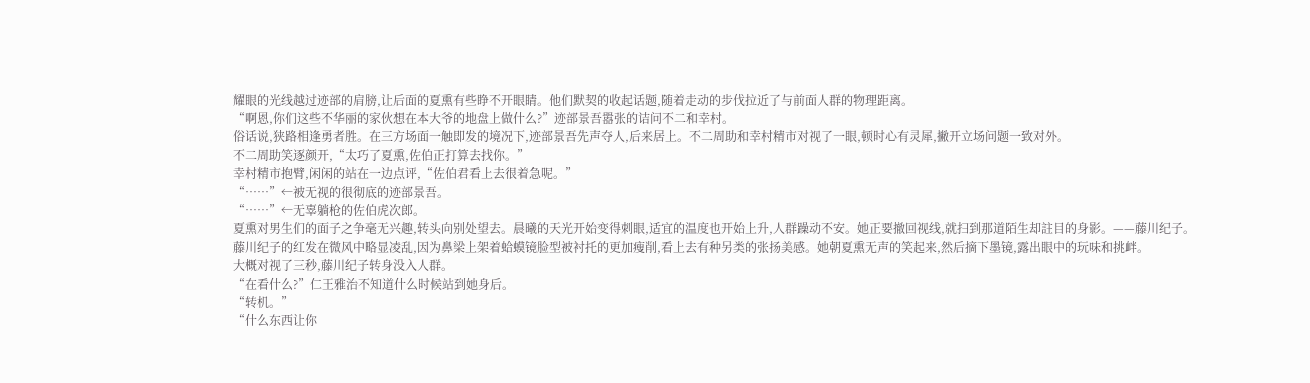耀眼的光线越过迹部的肩膀,让后面的夏熏有些睁不开眼睛。他们默契的收起话题,随着走动的步伐拉近了与前面人群的物理距离。
“啊恩,你们这些不华丽的家伙想在本大爷的地盘上做什么?”迹部景吾嚣张的诘问不二和幸村。
俗话说,狭路相逢勇者胜。在三方场面一触即发的境况下,迹部景吾先声夺人,后来居上。不二周助和幸村精市对视了一眼,顿时心有灵犀,撇开立场问题一致对外。
不二周助笑逐颜开,“太巧了夏熏,佐伯正打算去找你。”
幸村精市抱臂,闲闲的站在一边点评,“佐伯君看上去很着急呢。”
“……”←被无视的很彻底的迹部景吾。
“……”←无辜躺枪的佐伯虎次郎。
夏熏对男生们的面子之争毫无兴趣,转头向别处望去。晨曦的天光开始变得刺眼,适宜的温度也开始上升,人群躁动不安。她正要撤回视线,就扫到那道陌生却註目的身影。——藤川纪子。
藤川纪子的红发在微风中略显凌乱,因为鼻梁上架着蛤蟆镜脸型被衬托的更加瘦削,看上去有种另类的张扬美感。她朝夏熏无声的笑起来,然后摘下墨镜,露出眼中的玩味和挑衅。
大概对视了三秒,藤川纪子转身没入人群。
“在看什么?”仁王雅治不知道什么时候站到她身后。
“转机。”
“什么东西让你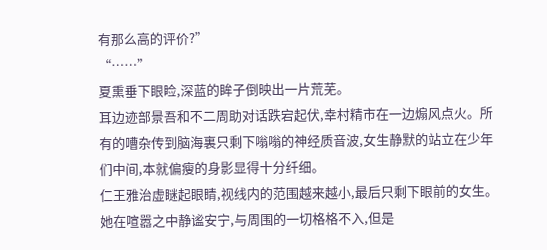有那么高的评价?”
“……”
夏熏垂下眼睑,深蓝的眸子倒映出一片荒芜。
耳边迹部景吾和不二周助对话跌宕起伏,幸村精市在一边煽风点火。所有的嘈杂传到脑海裏只剩下嗡嗡的神经质音波,女生静默的站立在少年们中间,本就偏瘦的身影显得十分纤细。
仁王雅治虚瞇起眼睛,视线内的范围越来越小,最后只剩下眼前的女生。她在喧嚣之中静谧安宁,与周围的一切格格不入,但是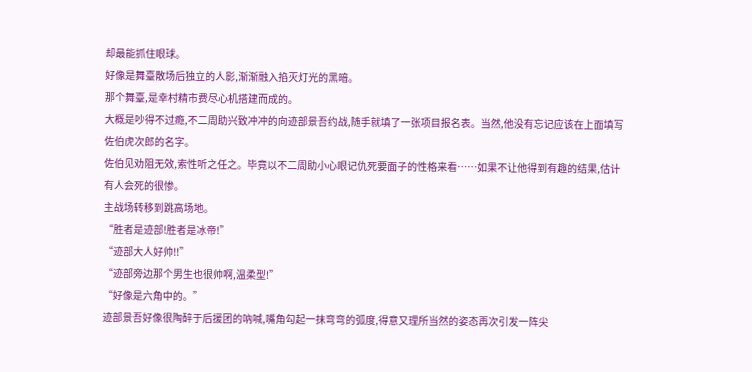却最能抓住眼球。
好像是舞臺散场后独立的人影,渐渐融入掐灭灯光的黑暗。
那个舞臺,是幸村精市费尽心机搭建而成的。
大概是吵得不过瘾,不二周助兴致冲冲的向迹部景吾约战,随手就填了一张项目报名表。当然,他没有忘记应该在上面填写佐伯虎次郎的名字。
佐伯见劝阻无效,索性听之任之。毕竟以不二周助小心眼记仇死要面子的性格来看……如果不让他得到有趣的结果,估计有人会死的很惨。
主战场转移到跳高场地。
“胜者是迹部!胜者是冰帝!”
“迹部大人好帅!!”
“迹部旁边那个男生也很帅啊,温柔型!”
“好像是六角中的。”
迹部景吾好像很陶醉于后援团的吶喊,嘴角勾起一抹弯弯的弧度,得意又理所当然的姿态再次引发一阵尖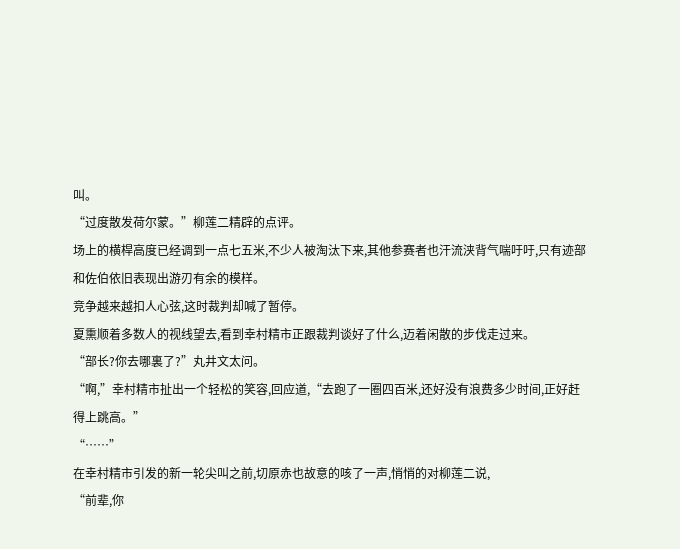叫。
“过度散发荷尔蒙。”柳莲二精辟的点评。
场上的横桿高度已经调到一点七五米,不少人被淘汰下来,其他参赛者也汗流浃背气喘吁吁,只有迹部和佐伯依旧表现出游刃有余的模样。
竞争越来越扣人心弦,这时裁判却喊了暂停。
夏熏顺着多数人的视线望去,看到幸村精市正跟裁判谈好了什么,迈着闲散的步伐走过来。
“部长?你去哪裏了?”丸井文太问。
“啊,”幸村精市扯出一个轻松的笑容,回应道,“去跑了一圈四百米,还好没有浪费多少时间,正好赶得上跳高。”
“……”
在幸村精市引发的新一轮尖叫之前,切原赤也故意的咳了一声,悄悄的对柳莲二说,
“前辈,你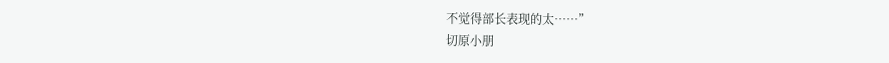不觉得部长表现的太……”
切原小朋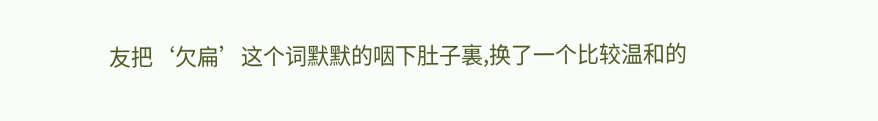友把‘欠扁’这个词默默的咽下肚子裏,换了一个比较温和的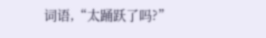词语,“太踊跃了吗?”